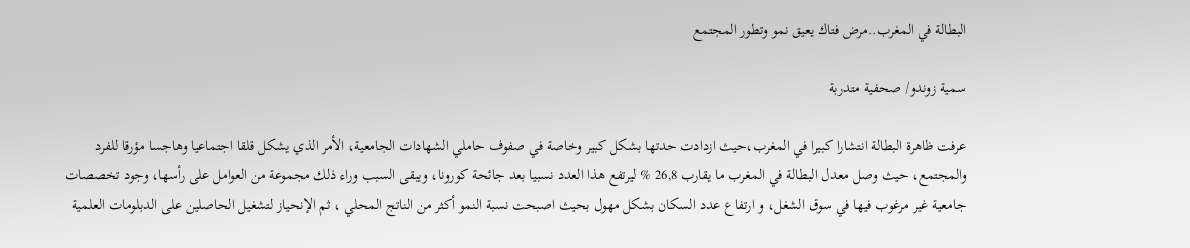البطالة في المغرب..مرض فتاك يعيق نمو وتطور المجتمع

سمية زوندو/ صحفية متدربة

عرفت ظاهرة البطالة انتشارا كبيرا في المغرب،حيث ازدادت حدتها بشكل كبير وخاصة في صفوف حاملي الشهادات الجامعية، الأمر الذي يشكل قلقا اجتماعيا وهاجسا مؤرقا للفرد والمجتمع، حيث وصل معدل البطالة في المغرب ما يقارب 26,8 % ليرتفع هذا العدد نسبيا بعد جائحة كورونا، ويبقى السبب وراء ذلك مجموعة من العوامل على رأسها، وجود تخصصات جامعية غير مرغوب فيها في سوق الشغل، و ارتفاع عدد السكان بشكل مهول بحيث اصبحت نسبة النمو أكثر من الناتج المحلي ، ثم الإنحياز لتشغيل الحاصلين على الدبلومات العلمية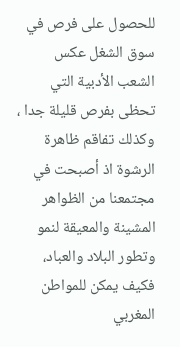للحصول على فرص في سوق الشغل عكس الشعب الأدبية التي تحظى بفرص قليلة جدا ، وكذلك تفاقم ظاهرة الرشوة اذ أصبحت في مجتمعنا من الظواهر المشينة والمعيقة لنمو وتطور البلاد والعباد، فكيف يمكن للمواطن المغربي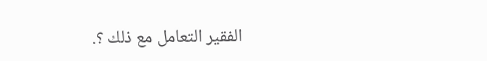الفقير التعامل مع ذلك ؟.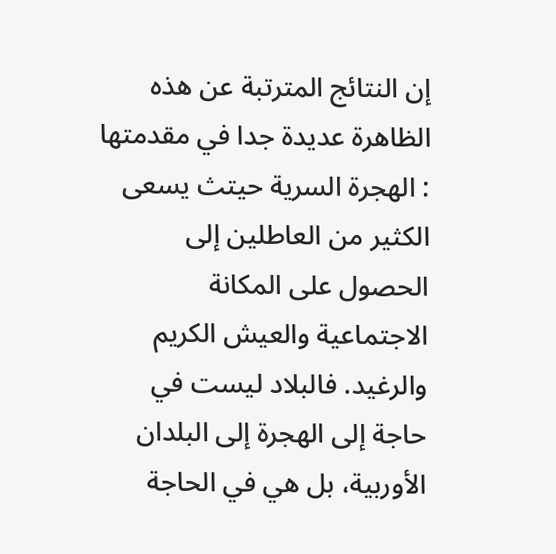إن النتائج المترتبة عن هذه الظاهرة عديدة جدا في مقدمتها : الهجرة السرية حيتث يسعى الكثير من العاطلين إلى الحصول على المكانة الاجتماعية والعيش الكريم والرغيد. فالبلاد ليست في حاجة إلى الهجرة إلى البلدان الأوربية، بل هي في الحاجة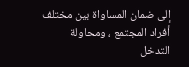إلى ضمان المساواة بين مختلف أفراد المجتمع ، ومحاولة التدخل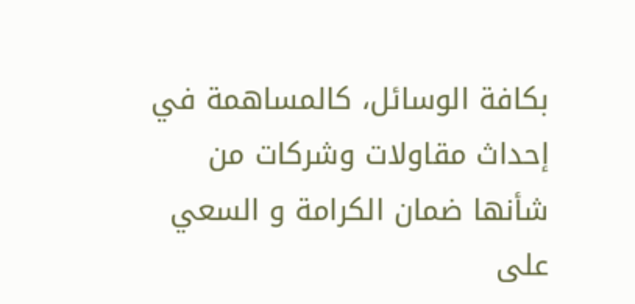بكافة الوسائل، كالمساهمة في إحداث مقاولات وشركات من شأنها ضمان الكرامة و السعي على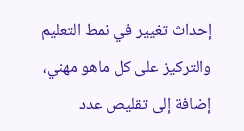إحداث تغيير في نمط التعليم والتركيز على كل ماهو مهني، إضافة إلى تقليص عدد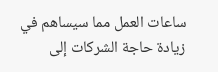ساعات العمل مما سيساهم في زيادة حاجة الشركات إلى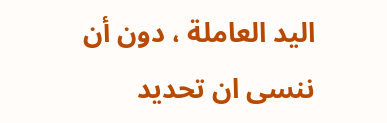اليد العاملة ، دون أن ننسى ان تحديد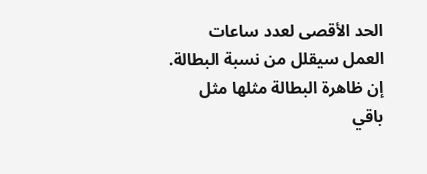الحد الأقصى لعدد ساعات العمل سيقلل من نسبة البطالة.
إن ظاهرة البطالة مثلها مثل باقي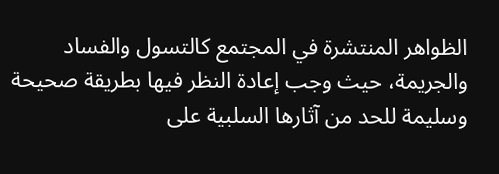الظواهر المنتشرة في المجتمع كالتسول والفساد والجريمة، حيث وجب إعادة النظر فيها بطريقة صحيحة وسليمة للحد من آثارها السلبية على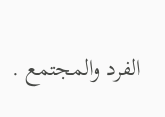الفرد والمجتمع .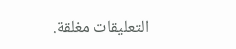التعليقات مغلقة.